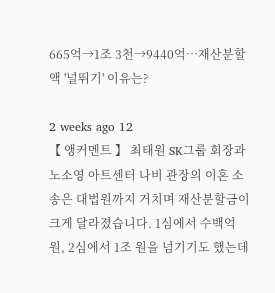665억→1조 3천→9440억…재산분할액 '널뛰기' 이유는?

2 weeks ago 12
【 앵커멘트 】 최태원 SK그룹 회장과 노소영 아트센터 나비 관장의 이혼 소송은 대법원까지 거치며 재산분할금이 크게 달라졌습니다. 1심에서 수백억 원, 2심에서 1조 원을 넘기기도 했는데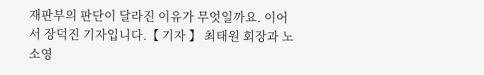재판부의 판단이 달라진 이유가 무엇일까요. 이어서 장덕진 기자입니다.【 기자 】 최태원 회장과 노소영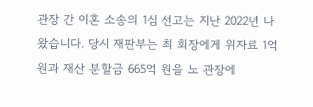관장 간 이혼 소송의 1심 선고는 지난 2022년 나왔습니다. 당시 재판부는 최 회장에게 위자료 1억 원과 재산 분할금 665억 원을 노 관장에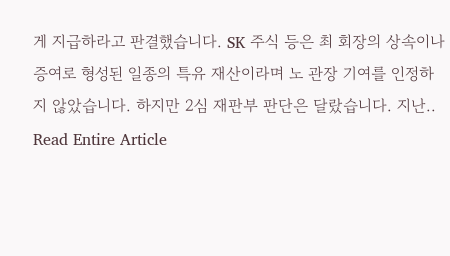게 지급하라고 판결했습니다. SK 주식 등은 최 회장의 상속이나 증여로 형성된 일종의 특유 재산이라며 노 관장 기여를 인정하지 않았습니다. 하지만 2심 재판부 판단은 달랐습니다. 지난..
Read Entire Article